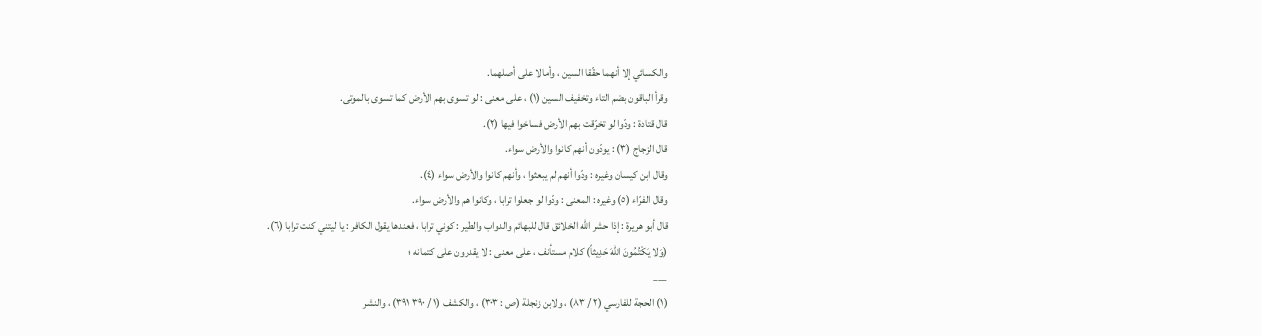والكسائي إلا أنهما حقّقا السين ، وأمالا على أصلهما.
وقرأ الباقون بضم التاء وتخفيف السين (١) ، على معنى : لو تسوى بهم الأرض كما تسوى بالموتى.
قال قتادة : ودّوا لو تخرّقت بهم الأرض فساخوا فيها (٢).
قال الزجاج (٣) : يودّون أنهم كانوا والأرض سواء.
وقال ابن كيسان وغيره : ودّوا أنهم لم يبعثوا ، وأنهم كانوا والأرض سواء (٤).
وقال الفرّاء (٥) وغيره : المعنى : ودّوا لو جعلوا ترابا ، وكانوا هم والأرض سواء.
قال أبو هريرة : إذا حشر الله الخلائق قال للبهائم والدواب والطير : كوني ترابا ، فعندها يقول الكافر : يا ليتني كنت ترابا (٦).
(وَلا يَكْتُمُونَ اللهَ حَدِيثاً) كلام مستأنف ، على معنى : لا يقدرون على كتمانه ؛
___
(١) الحجة للفارسي (٢ / ٨٣) ، ولابن زنجلة (ص : ٣٠٣) ، والكشف (١ / ٣٩٠ ٣٩١) ، والنشر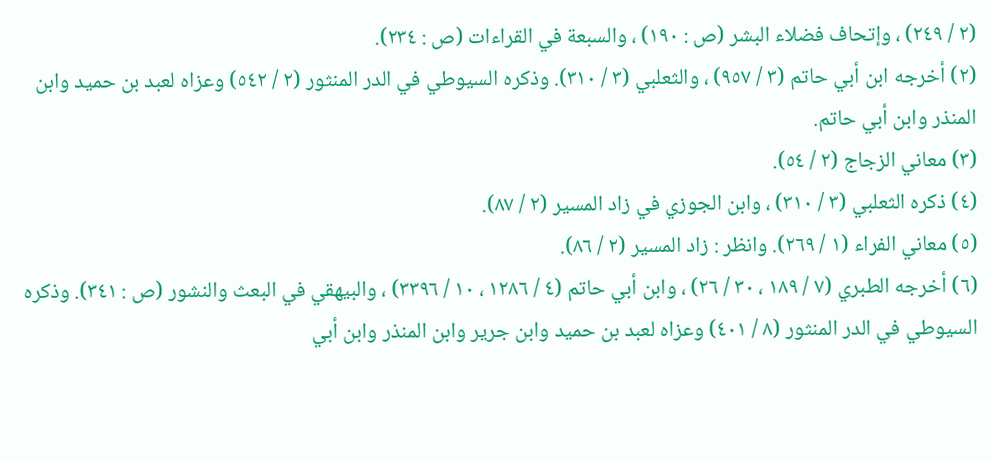(٢ / ٢٤٩) ، وإتحاف فضلاء البشر (ص : ١٩٠) ، والسبعة في القراءات (ص : ٢٣٤).
(٢) أخرجه ابن أبي حاتم (٣ / ٩٥٧) ، والثعلبي (٣ / ٣١٠). وذكره السيوطي في الدر المنثور (٢ / ٥٤٢) وعزاه لعبد بن حميد وابن المنذر وابن أبي حاتم.
(٣) معاني الزجاج (٢ / ٥٤).
(٤) ذكره الثعلبي (٣ / ٣١٠) ، وابن الجوزي في زاد المسير (٢ / ٨٧).
(٥) معاني الفراء (١ / ٢٦٩). وانظر : زاد المسير (٢ / ٨٦).
(٦) أخرجه الطبري (٧ / ١٨٩ ، ٣٠ / ٢٦) ، وابن أبي حاتم (٤ / ١٢٨٦ ، ١٠ / ٣٣٩٦) ، والبيهقي في البعث والنشور (ص : ٣٤١). وذكره السيوطي في الدر المنثور (٨ / ٤٠١) وعزاه لعبد بن حميد وابن جرير وابن المنذر وابن أبي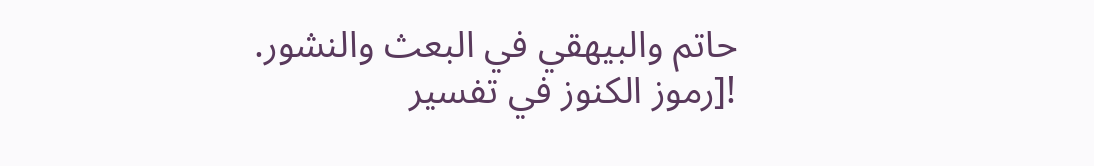حاتم والبيهقي في البعث والنشور.
![رموز الكنوز في تفسير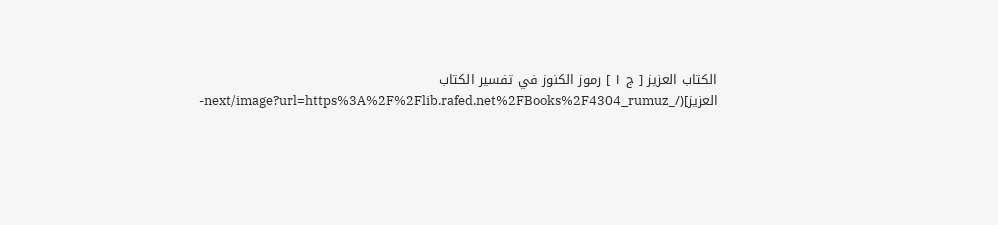الكتاب العزيز [ ج ١ ] رموز الكنوز في تفسير الكتاب العزيز](/_next/image?url=https%3A%2F%2Flib.rafed.net%2FBooks%2F4304_rumuz-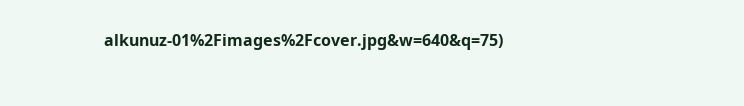alkunuz-01%2Fimages%2Fcover.jpg&w=640&q=75)